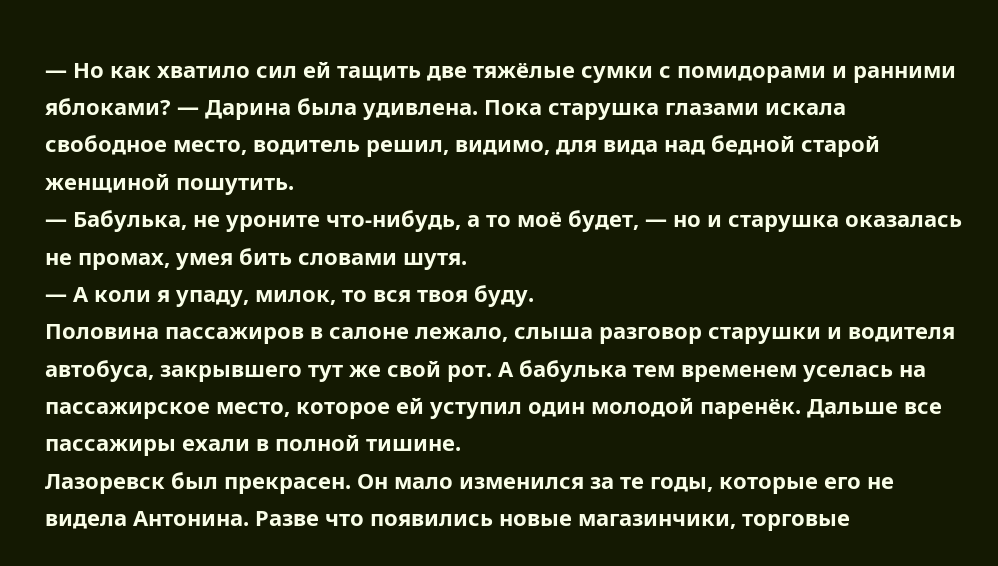— Но как хватило сил ей тащить две тяжёлые сумки с помидорами и ранними яблоками? — Дарина была удивлена. Пока старушка глазами искала свободное место, водитель решил, видимо, для вида над бедной старой женщиной пошутить.
— Бабулька, не уроните что-нибудь, а то моё будет, — но и старушка оказалась не промах, умея бить словами шутя.
— А коли я упаду, милок, то вся твоя буду.
Половина пассажиров в салоне лежало, слыша разговор старушки и водителя автобуса, закрывшего тут же свой рот. А бабулька тем временем уселась на пассажирское место, которое ей уступил один молодой паренёк. Дальше все пассажиры ехали в полной тишине.
Лазоревск был прекрасен. Он мало изменился за те годы, которые его не видела Антонина. Разве что появились новые магазинчики, торговые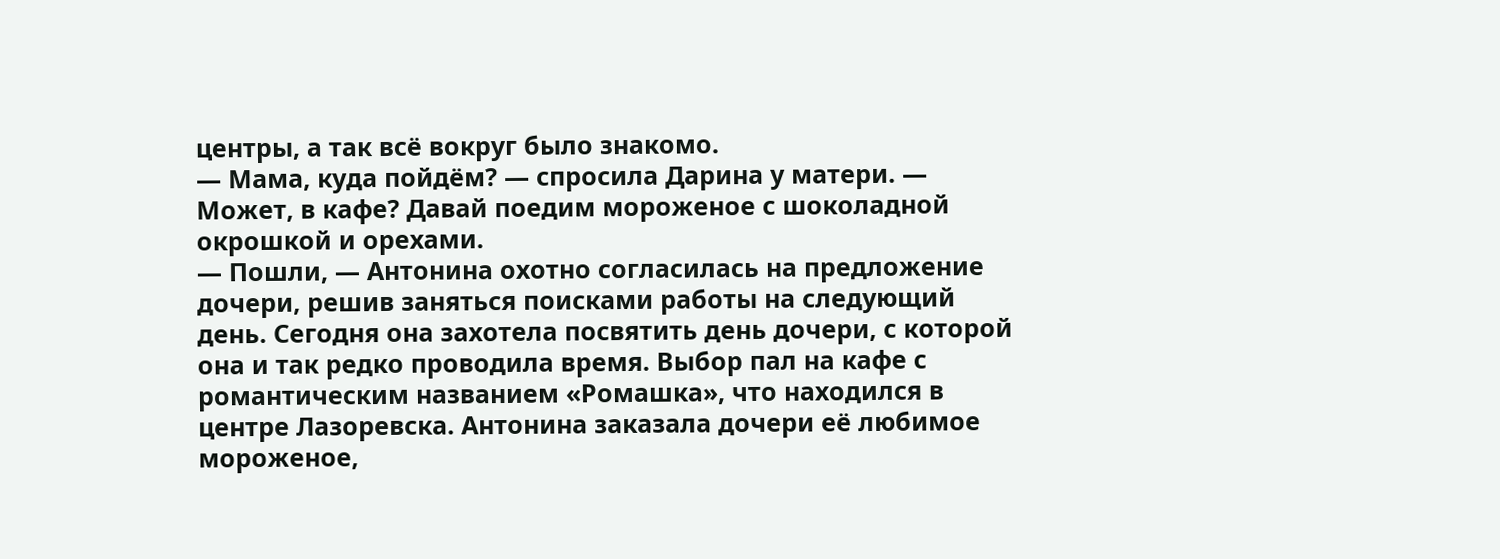центры, а так всё вокруг было знакомо.
— Мама, куда пойдём? — спросила Дарина у матери. — Может, в кафе? Давай поедим мороженое с шоколадной окрошкой и орехами.
— Пошли, — Антонина охотно согласилась на предложение дочери, решив заняться поисками работы на следующий день. Сегодня она захотела посвятить день дочери, с которой она и так редко проводила время. Выбор пал на кафе с романтическим названием «Ромашка», что находился в центре Лазоревска. Антонина заказала дочери её любимое мороженое,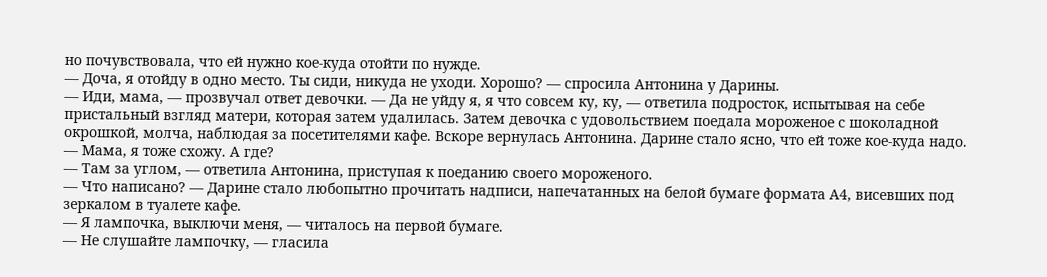но почувствовала, что ей нужно кое-куда отойти по нужде.
— Доча, я отойду в одно место. Ты сиди, никуда не уходи. Хорошо? — спросила Антонина у Дарины.
— Иди, мама, — прозвучал ответ девочки. — Да не уйду я, я что совсем ку, ку, — ответила подросток, испытывая на себе пристальный взгляд матери, которая затем удалилась. Затем девочка с удовольствием поедала мороженое с шоколадной окрошкой, молча, наблюдая за посетителями кафе. Вскоре вернулась Антонина. Дарине стало ясно, что ей тоже кое-куда надо.
— Мама, я тоже схожу. А где?
— Там за углом, — ответила Антонина, приступая к поеданию своего мороженого.
— Что написано? — Дарине стало любопытно прочитать надписи, напечатанных на белой бумаге формата А4, висевших под зеркалом в туалете кафе.
— Я лампочка, выключи меня, — читалось на первой бумаге.
— Не слушайте лампочку, — гласила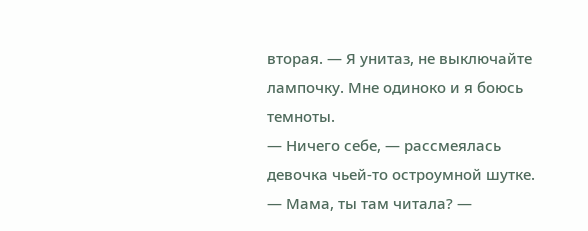вторая. — Я унитаз, не выключайте лампочку. Мне одиноко и я боюсь темноты.
— Ничего себе, — рассмеялась девочка чьей-то остроумной шутке.
— Мама, ты там читала? —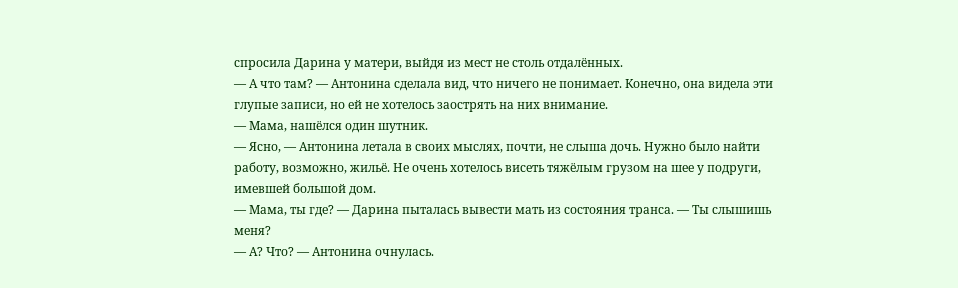спросила Дарина у матери, выйдя из мест не столь отдалённых.
— А что там? — Антонина сделала вид, что ничего не понимает. Конечно, она видела эти глупые записи, но ей не хотелось заострять на них внимание.
— Мама, нашёлся один шутник.
— Ясно, — Антонина летала в своих мыслях, почти, не слыша дочь. Нужно было найти работу, возможно, жильё. Не очень хотелось висеть тяжёлым грузом на шее у подруги, имевшей большой дом.
— Мама, ты где? — Дарина пыталась вывести мать из состояния транса. — Ты слышишь меня?
— А? Что? — Антонина очнулась.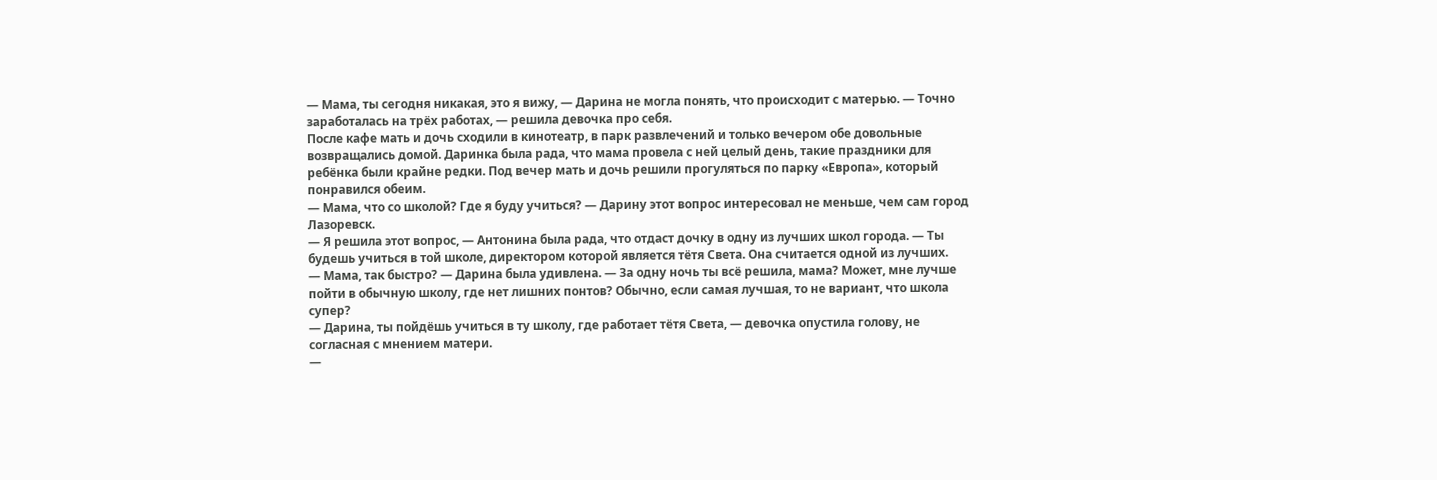— Мама, ты сегодня никакая, это я вижу, — Дарина не могла понять, что происходит с матерью. — Точно заработалась на трёх работах, — решила девочка про себя.
После кафе мать и дочь сходили в кинотеатр, в парк развлечений и только вечером обе довольные возвращались домой. Даринка была рада, что мама провела с ней целый день, такие праздники для ребёнка были крайне редки. Под вечер мать и дочь решили прогуляться по парку «Европа», который понравился обеим.
— Мама, что со школой? Где я буду учиться? — Дарину этот вопрос интересовал не меньше, чем сам город Лазоревск.
— Я решила этот вопрос, — Антонина была рада, что отдаст дочку в одну из лучших школ города. — Ты будешь учиться в той школе, директором которой является тётя Света. Она считается одной из лучших.
— Мама, так быстро? — Дарина была удивлена. — За одну ночь ты всё решила, мама? Может, мне лучше пойти в обычную школу, где нет лишних понтов? Обычно, если самая лучшая, то не вариант, что школа супер?
— Дарина, ты пойдёшь учиться в ту школу, где работает тётя Света, — девочка опустила голову, не согласная с мнением матери.
—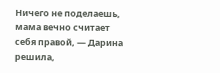Ничего не поделаешь, мама вечно считает себя правой, — Дарина решила,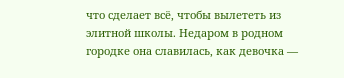что сделает всё, чтобы вылететь из элитной школы. Недаром в родном городке она славилась, как девочка —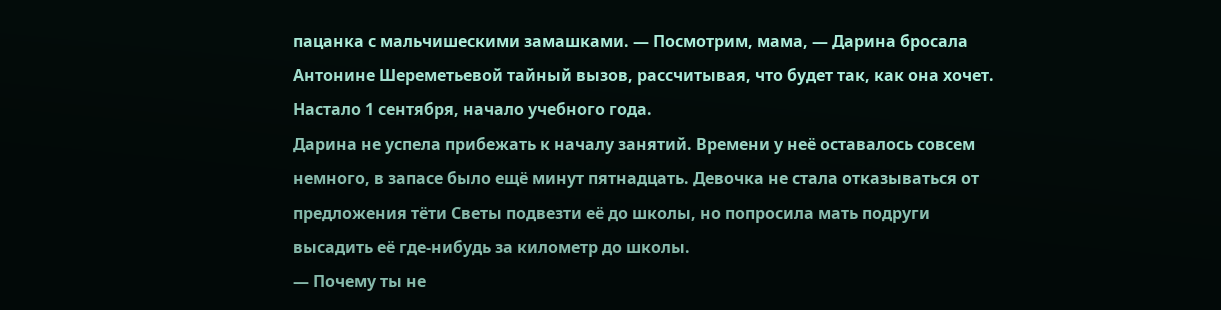пацанка с мальчишескими замашками. — Посмотрим, мама, — Дарина бросала Антонине Шереметьевой тайный вызов, рассчитывая, что будет так, как она хочет.
Настало 1 сентября, начало учебного года.
Дарина не успела прибежать к началу занятий. Времени у неё оставалось совсем немного, в запасе было ещё минут пятнадцать. Девочка не стала отказываться от предложения тёти Светы подвезти её до школы, но попросила мать подруги высадить её где-нибудь за километр до школы.
— Почему ты не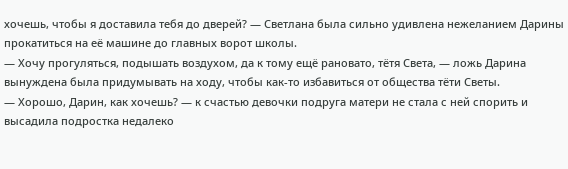хочешь, чтобы я доставила тебя до дверей? — Светлана была сильно удивлена нежеланием Дарины прокатиться на её машине до главных ворот школы.
— Хочу прогуляться, подышать воздухом, да к тому ещё рановато, тётя Света, — ложь Дарина вынуждена была придумывать на ходу, чтобы как-то избавиться от общества тёти Светы.
— Хорошо, Дарин, как хочешь? — к счастью девочки подруга матери не стала с ней спорить и высадила подростка недалеко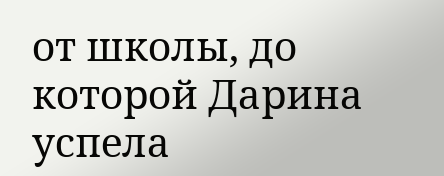от школы, до которой Дарина успела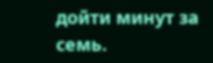дойти минут за семь.